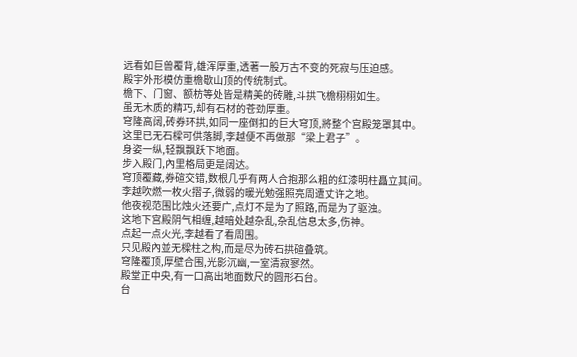远看如巨兽覆背,雄浑厚重,透著一股万古不变的死寂与压迫感。
殿宇外形模仿重檐歇山顶的传统制式。
檐下、门窗、额枋等处皆是精美的砖雕,斗拱飞檐栩栩如生。
虽无木质的精巧,却有石材的苍劲厚重。
穹隆高阔,砖券环拱,如同一座倒扣的巨大穹顶,將整个宫殿笼罩其中。
这里已无石樑可供落脚,李越便不再做那“梁上君子”。
身姿一纵,轻飘飘跃下地面。
步入殿门,內里格局更是阔达。
穹顶覆藏,券碹交错,数根几乎有两人合抱那么粗的红漆明柱矗立其间。
李越吹燃一枚火摺子,微弱的暖光勉强照亮周遭丈许之地。
他夜视范围比烛火还要广,点灯不是为了照路,而是为了驱浊。
这地下宫殿阴气相缠,越暗处越杂乱,杂乱信息太多,伤神。
点起一点火光,李越看了看周围。
只见殿內並无樑柱之构,而是尽为砖石拱碹叠筑。
穹隆覆顶,厚壁合围,光影沉幽,一室清寂寥然。
殿堂正中央,有一口高出地面数尺的圆形石台。
台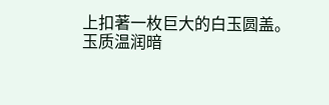上扣著一枚巨大的白玉圆盖。
玉质温润暗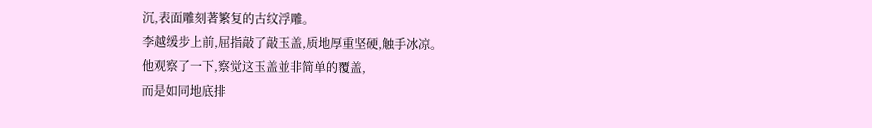沉,表面雕刻著繁复的古纹浮雕。
李越缓步上前,屈指敲了敲玉盖,质地厚重坚硬,触手冰凉。
他观察了一下,察觉这玉盖並非简单的覆盖,
而是如同地底排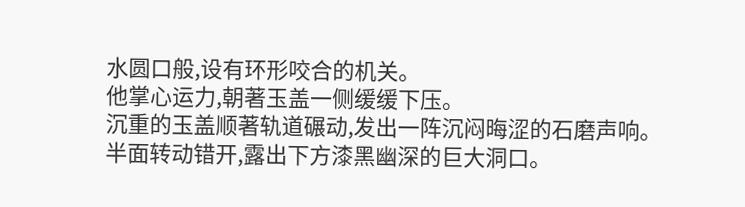水圆口般,设有环形咬合的机关。
他掌心运力,朝著玉盖一侧缓缓下压。
沉重的玉盖顺著轨道碾动,发出一阵沉闷晦涩的石磨声响。
半面转动错开,露出下方漆黑幽深的巨大洞口。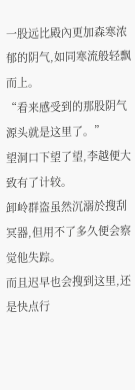一股远比殿內更加森寒浓郁的阴气,如同寒流般轻飘而上。
“看来感受到的那股阴气源头就是这里了。”
望洞口下望了望,李越便大致有了计较。
卸岭群盗虽然沉溺於搜刮冥器,但用不了多久便会察觉他失踪。
而且迟早也会搜到这里,还是快点行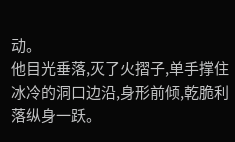动。
他目光垂落,灭了火摺子,单手撑住冰冷的洞口边沿,身形前倾,乾脆利落纵身一跃。